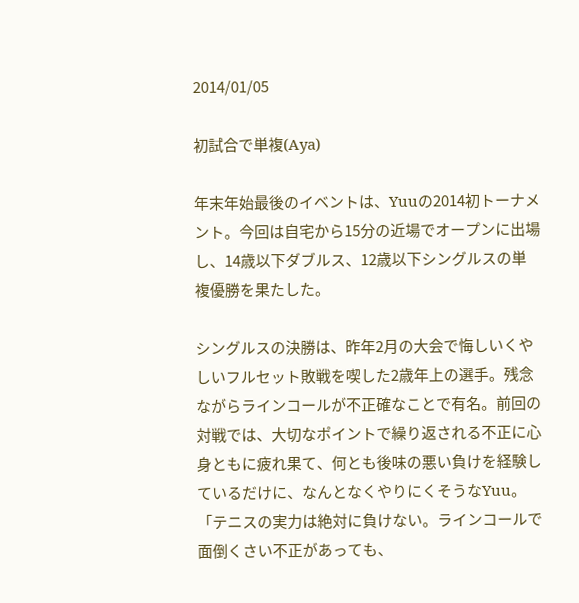2014/01/05

初試合で単複(Aya)

年末年始最後のイベントは、Yuuの2014初トーナメント。今回は自宅から15分の近場でオープンに出場し、14歳以下ダブルス、12歳以下シングルスの単複優勝を果たした。

シングルスの決勝は、昨年2月の大会で悔しいくやしいフルセット敗戦を喫した2歳年上の選手。残念ながらラインコールが不正確なことで有名。前回の対戦では、大切なポイントで繰り返される不正に心身ともに疲れ果て、何とも後味の悪い負けを経験しているだけに、なんとなくやりにくそうなYuu。「テニスの実力は絶対に負けない。ラインコールで面倒くさい不正があっても、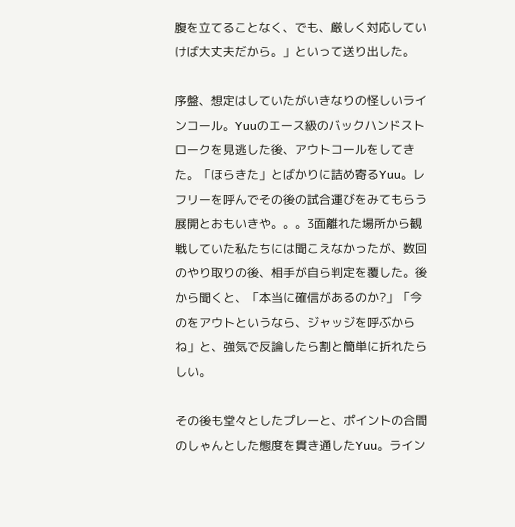腹を立てることなく、でも、厳しく対応していけば大丈夫だから。」といって送り出した。

序盤、想定はしていたがいきなりの怪しいラインコール。Yuuのエース級のバックハンドストロークを見逃した後、アウトコールをしてきた。「ほらきた」とばかりに詰め寄るYuu。レフリーを呼んでその後の試合運びをみてもらう展開とおもいきや。。。3面離れた場所から観戦していた私たちには聞こえなかったが、数回のやり取りの後、相手が自ら判定を覆した。後から聞くと、「本当に確信があるのか?」「今のをアウトというなら、ジャッジを呼ぶからね」と、強気で反論したら割と簡単に折れたらしい。

その後も堂々としたプレーと、ポイントの合間のしゃんとした態度を貫き通したYuu。ライン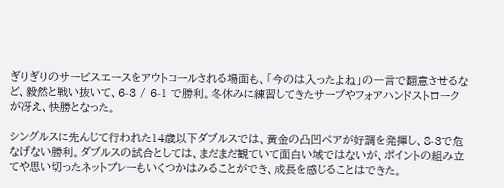ぎりぎりのサービスエースをアウトコールされる場面も、「今のは入ったよね」の一言で翻意させるなど、毅然と戦い抜いて、6-3 / 6-1 で勝利。冬休みに練習してきたサーブやフォアハンドストロークが冴え、快勝となった。

シングルスに先んじて行われた14歳以下ダブルスでは、黄金の凸凹ペアが好調を発揮し、8-3で危なげない勝利。ダブルスの試合としては、まだまだ観ていて面白い域ではないが、ポイントの組み立てや思い切ったネットプレーもいくつかはみることができ、成長を感じることはできた。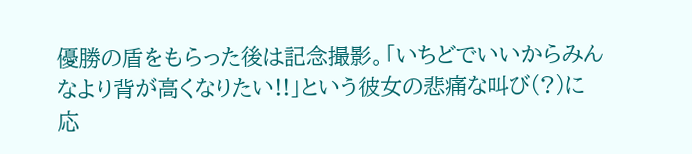優勝の盾をもらった後は記念撮影。「いちどでいいからみんなより背が高くなりたい!!」という彼女の悲痛な叫び(?)に応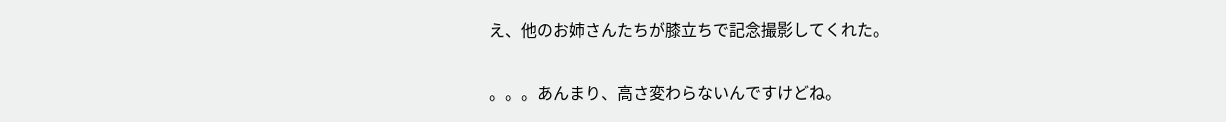え、他のお姉さんたちが膝立ちで記念撮影してくれた。

。。。あんまり、高さ変わらないんですけどね。